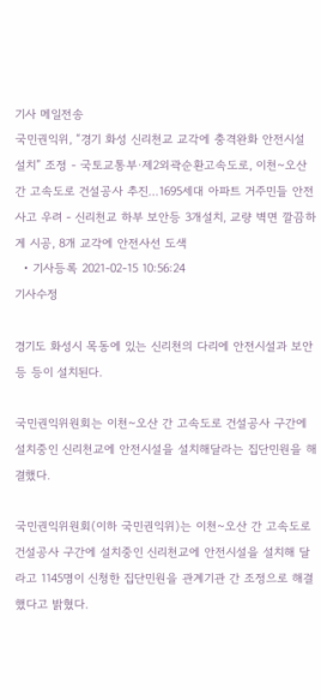기사 메일전송
국민권익위, “경기 화성 신리천교 교각에 충격완화 안전시설 설치” 조정 - 국토교통부·제2외곽순환고속도로, 이천~오산 간 고속도로 건설공사 추진…1695세대 아파트 거주민들 안전사고 우려 - 신리천교 하부 보안등 3개설치, 교량 벽면 깔끔하게 시공, 8개 교각에 안전사선 도색
  • 기사등록 2021-02-15 10:56:24
기사수정

경기도 화성시 목동에 있는 신리천의 다리에 안전시설과 보안등 등이 설치된다.

국민권익위원회는 이천~오산 간 고속도로 건설공사 구간에 설치중인 신리천교에 안전시설을 설치해달라는 집단민원을 해결했다.

국민권익위원회(이하 국민권익위)는 이천~오산 간 고속도로 건설공사 구간에 설치중인 신리천교에 안전시설을 설치해 달라고 1145명이 신청한 집단민원을 관계기관 간 조정으로 해결했다고 밝혔다.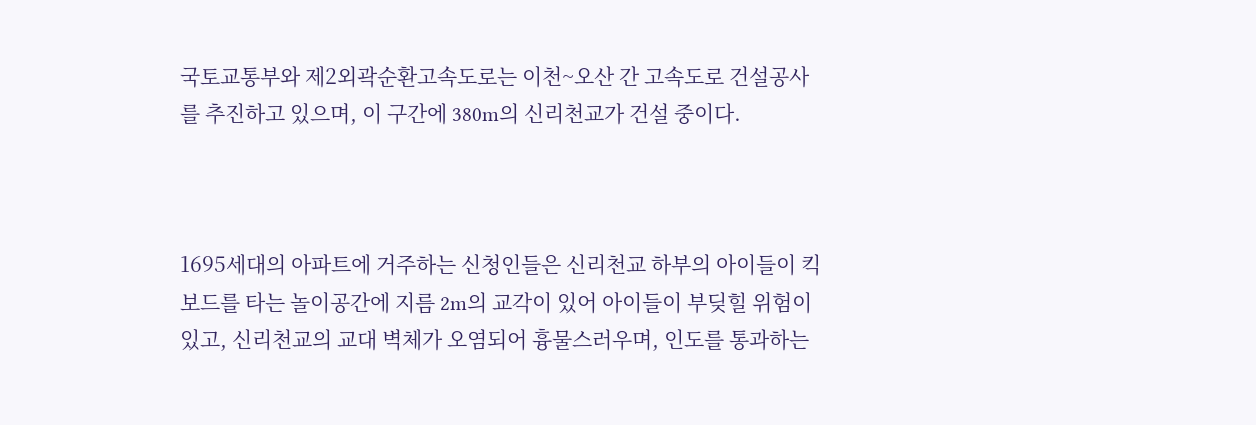국토교통부와 제2외곽순환고속도로는 이천~오산 간 고속도로 건설공사를 추진하고 있으며, 이 구간에 380m의 신리천교가 건설 중이다.



1695세대의 아파트에 거주하는 신청인들은 신리천교 하부의 아이들이 킥보드를 타는 놀이공간에 지름 2m의 교각이 있어 아이들이 부딪힐 위험이 있고, 신리천교의 교대 벽체가 오염되어 흉물스러우며, 인도를 통과하는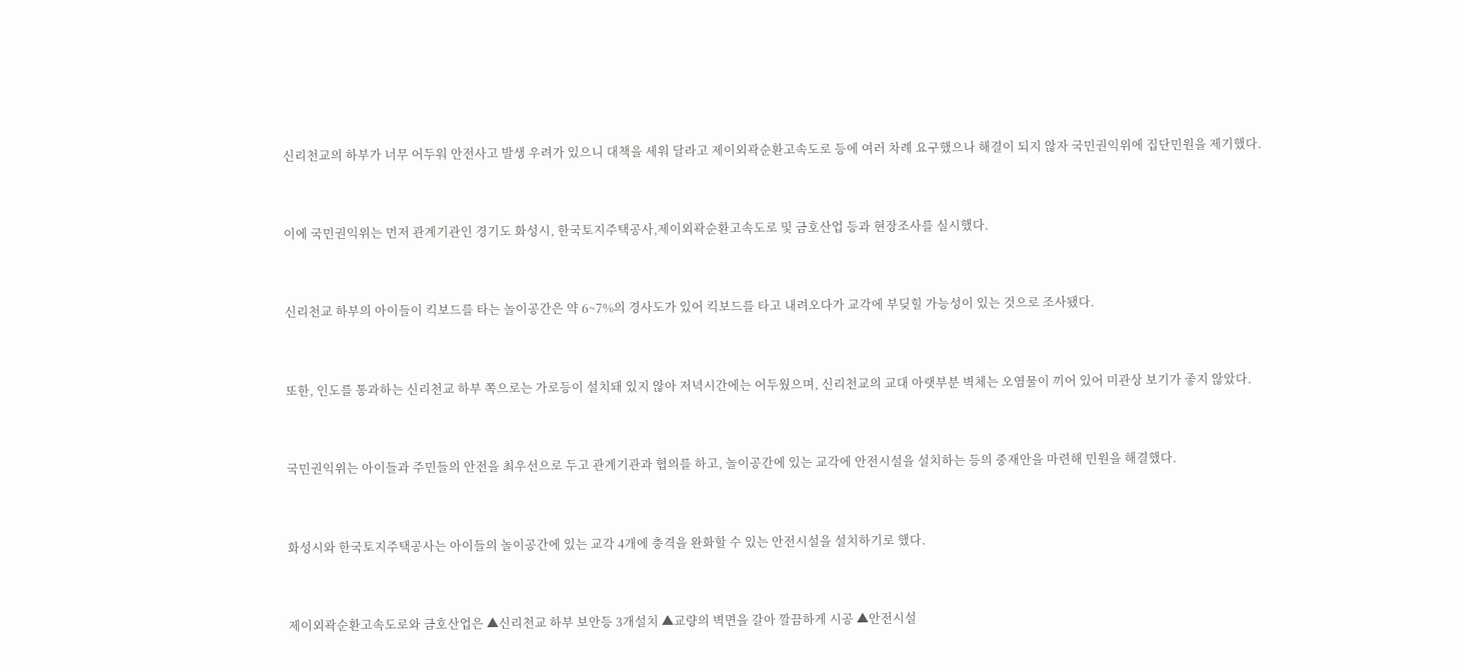신리천교의 하부가 너무 어두워 안전사고 발생 우려가 있으니 대책을 세워 달라고 제이외곽순환고속도로 등에 여러 차례 요구했으나 해결이 되지 않자 국민권익위에 집단민원을 제기했다.



이에 국민권익위는 먼저 관계기관인 경기도 화성시, 한국토지주택공사,제이외곽순환고속도로 및 금호산업 등과 현장조사를 실시했다.



신리천교 하부의 아이들이 킥보드를 타는 놀이공간은 약 6~7%의 경사도가 있어 킥보드를 타고 내려오다가 교각에 부딪힐 가능성이 있는 것으로 조사됐다.



또한, 인도를 통과하는 신리천교 하부 쪽으로는 가로등이 설치돼 있지 않아 저녁시간에는 어두웠으며, 신리천교의 교대 아랫부분 벽체는 오염물이 끼어 있어 미관상 보기가 좋지 않았다.



국민권익위는 아이들과 주민들의 안전을 최우선으로 두고 관계기관과 협의를 하고, 놀이공간에 있는 교각에 안전시설을 설치하는 등의 중재안을 마련해 민원을 해결했다.



화성시와 한국토지주택공사는 아이들의 놀이공간에 있는 교각 4개에 충격을 완화할 수 있는 안전시설을 설치하기로 했다.



제이외곽순환고속도로와 금호산업은 ▲신리천교 하부 보안등 3개설치 ▲교량의 벽면을 갈아 깔끔하게 시공 ▲안전시설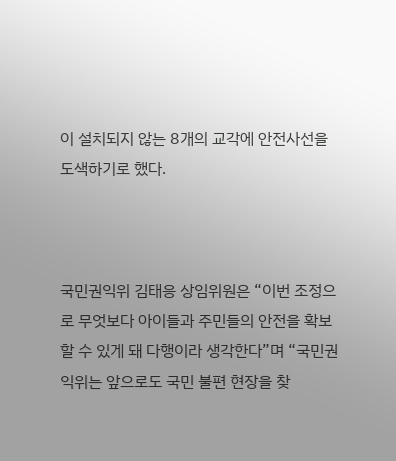이 설치되지 않는 8개의 교각에 안전사선을 도색하기로 했다.



국민권익위 김태응 상임위원은 “이번 조정으로 무엇보다 아이들과 주민들의 안전을 확보할 수 있게 돼 다행이라 생각한다”며 “국민권익위는 앞으로도 국민 불편 현장을 찾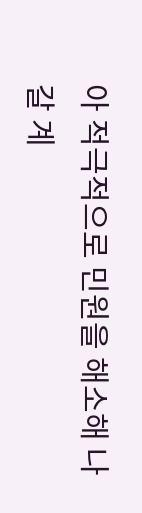아 적극적으로 민원을 해소해 나갈 계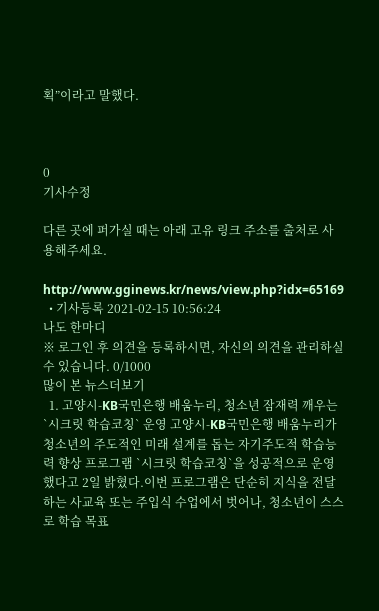획”이라고 말했다.



0
기사수정

다른 곳에 퍼가실 때는 아래 고유 링크 주소를 출처로 사용해주세요.

http://www.gginews.kr/news/view.php?idx=65169
  • 기사등록 2021-02-15 10:56:24
나도 한마디
※ 로그인 후 의견을 등록하시면, 자신의 의견을 관리하실 수 있습니다. 0/1000
많이 본 뉴스더보기
  1. 고양시-KB국민은행 배움누리, 청소년 잠재력 깨우는 `시크릿 학습코칭` 운영 고양시-KB국민은행 배움누리가 청소년의 주도적인 미래 설계를 돕는 자기주도적 학습능력 향상 프로그램 `시크릿 학습코칭`을 성공적으로 운영했다고 2일 밝혔다.이번 프로그램은 단순히 지식을 전달하는 사교육 또는 주입식 수업에서 벗어나, 청소년이 스스로 학습 목표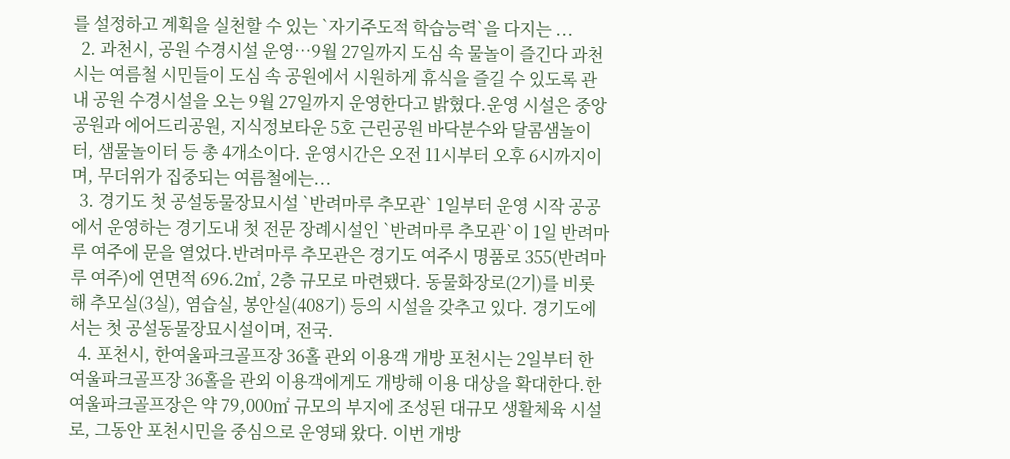를 설정하고 계획을 실천할 수 있는 `자기주도적 학습능력`을 다지는 ...
  2. 과천시, 공원 수경시설 운영…9월 27일까지 도심 속 물놀이 즐긴다 과천시는 여름철 시민들이 도심 속 공원에서 시원하게 휴식을 즐길 수 있도록 관내 공원 수경시설을 오는 9월 27일까지 운영한다고 밝혔다.운영 시설은 중앙공원과 에어드리공원, 지식정보타운 5호 근린공원 바닥분수와 달콤샘놀이터, 샘물놀이터 등 총 4개소이다. 운영시간은 오전 11시부터 오후 6시까지이며, 무더위가 집중되는 여름철에는...
  3. 경기도 첫 공설동물장묘시설 `반려마루 추모관` 1일부터 운영 시작 공공에서 운영하는 경기도내 첫 전문 장례시설인 `반려마루 추모관`이 1일 반려마루 여주에 문을 열었다.반려마루 추모관은 경기도 여주시 명품로 355(반려마루 여주)에 연면적 696.2㎡, 2층 규모로 마련됐다. 동물화장로(2기)를 비롯해 추모실(3실), 염습실, 봉안실(408기) 등의 시설을 갖추고 있다. 경기도에서는 첫 공설동물장묘시설이며, 전국.
  4. 포천시, 한여울파크골프장 36홀 관외 이용객 개방 포천시는 2일부터 한여울파크골프장 36홀을 관외 이용객에게도 개방해 이용 대상을 확대한다.한여울파크골프장은 약 79,000㎡ 규모의 부지에 조성된 대규모 생활체육 시설로, 그동안 포천시민을 중심으로 운영돼 왔다. 이번 개방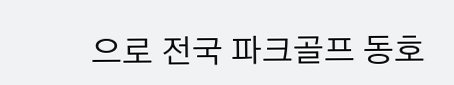으로 전국 파크골프 동호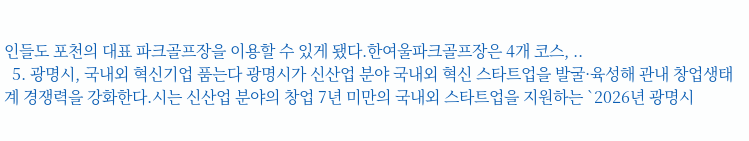인들도 포천의 대표 파크골프장을 이용할 수 있게 됐다.한여울파크골프장은 4개 코스, ..
  5. 광명시, 국내외 혁신기업 품는다 광명시가 신산업 분야 국내외 혁신 스타트업을 발굴·육성해 관내 창업생태계 경쟁력을 강화한다.시는 신산업 분야의 창업 7년 미만의 국내외 스타트업을 지원하는 `2026년 광명시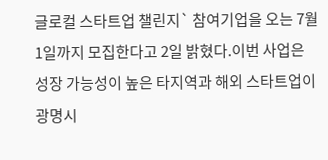글로컬 스타트업 챌린지` 참여기업을 오는 7월 1일까지 모집한다고 2일 밝혔다.이번 사업은 성장 가능성이 높은 타지역과 해외 스타트업이 광명시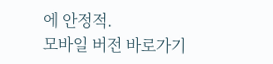에 안정적.
모바일 버전 바로가기